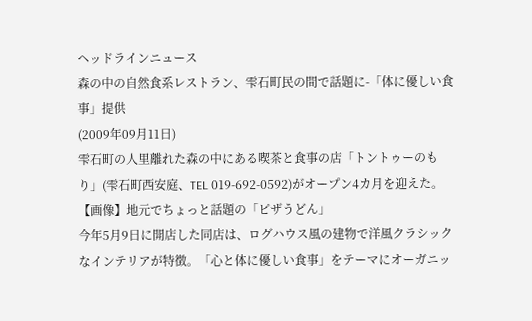ヘッドラインニュース
森の中の自然食系レストラン、雫石町民の間で話題に-「体に優しい食事」提供
(2009年09月11日)
雫石町の人里離れた森の中にある喫茶と食事の店「トントゥーのもり」(雫石町西安庭、TEL 019-692-0592)がオープン4カ月を迎えた。
【画像】地元でちょっと話題の「ピザうどん」
今年5月9日に開店した同店は、ログハウス風の建物で洋風クラシックなインテリアが特徴。「心と体に優しい食事」をテーマにオーガニッ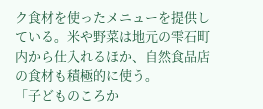ク食材を使ったメニューを提供している。米や野菜は地元の雫石町内から仕入れるほか、自然食品店の食材も積極的に使う。
「子どものころか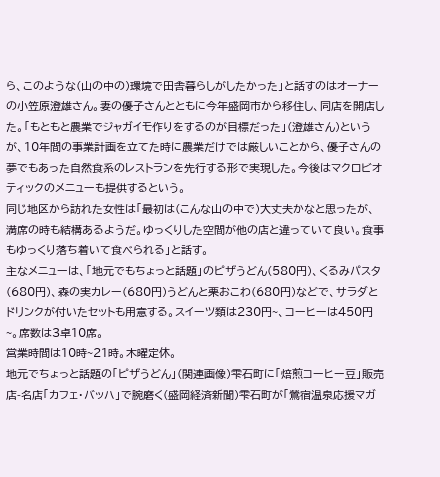ら、このような(山の中の)環境で田舎暮らしがしたかった」と話すのはオーナーの小笠原澄雄さん。妻の優子さんとともに今年盛岡市から移住し、同店を開店した。「もともと農業でジャガイモ作りをするのが目標だった」(澄雄さん)というが、10年間の事業計画を立てた時に農業だけでは厳しいことから、優子さんの夢でもあった自然食系のレストランを先行する形で実現した。今後はマクロビオティックのメニューも提供するという。
同じ地区から訪れた女性は「最初は(こんな山の中で)大丈夫かなと思ったが、満席の時も結構あるようだ。ゆっくりした空間が他の店と違っていて良い。食事もゆっくり落ち着いて食べられる」と話す。
主なメニューは、「地元でもちょっと話題」のピザうどん(580円)、くるみパスタ(680円)、森の実カレー(680円)うどんと栗おこわ(680円)などで、サラダとドリンクが付いたセットも用意する。スイーツ類は230円~、コーヒーは450円~。席数は3卓10席。
営業時間は10時~21時。木曜定休。
地元でちょっと話題の「ピザうどん」(関連画像)雫石町に「焙煎コーヒー豆」販売店-名店「カフェ・バッハ」で腕磨く(盛岡経済新聞)雫石町が「鶯宿温泉応援マガ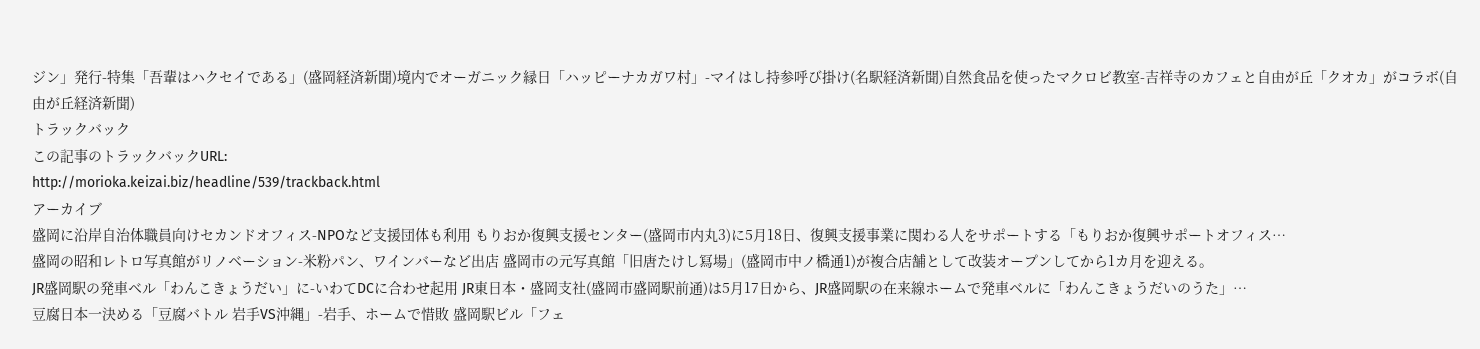ジン」発行-特集「吾輩はハクセイである」(盛岡経済新聞)境内でオーガニック縁日「ハッピーナカガワ村」-マイはし持参呼び掛け(名駅経済新聞)自然食品を使ったマクロビ教室-吉祥寺のカフェと自由が丘「クオカ」がコラボ(自由が丘経済新聞)
トラックバック
この記事のトラックバックURL:
http://morioka.keizai.biz/headline/539/trackback.html
アーカイブ
盛岡に沿岸自治体職員向けセカンドオフィス-NPOなど支援団体も利用 もりおか復興支援センター(盛岡市内丸3)に5月18日、復興支援事業に関わる人をサポートする「もりおか復興サポートオフィス…
盛岡の昭和レトロ写真館がリノベーション-米粉パン、ワインバーなど出店 盛岡市の元写真館「旧唐たけし冩場」(盛岡市中ノ橋通1)が複合店舗として改装オープンしてから1カ月を迎える。
JR盛岡駅の発車ベル「わんこきょうだい」に-いわてDCに合わせ起用 JR東日本・盛岡支社(盛岡市盛岡駅前通)は5月17日から、JR盛岡駅の在来線ホームで発車ベルに「わんこきょうだいのうた」…
豆腐日本一決める「豆腐バトル 岩手VS沖縄」-岩手、ホームで惜敗 盛岡駅ビル「フェ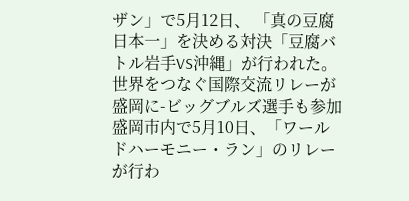ザン」で5月12日、 「真の豆腐日本一」を決める対決「豆腐バトル岩手VS沖縄」が行われた。
世界をつなぐ国際交流リレーが盛岡に-ビッグブルズ選手も参加 盛岡市内で5月10日、「ワールドハーモニー・ラン」のリレーが行わ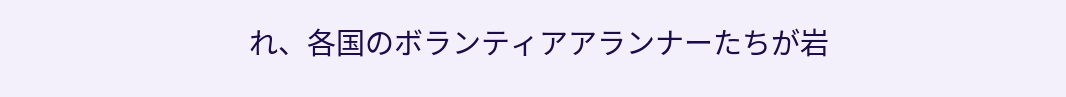れ、各国のボランティアアランナーたちが岩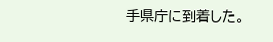手県庁に到着した。